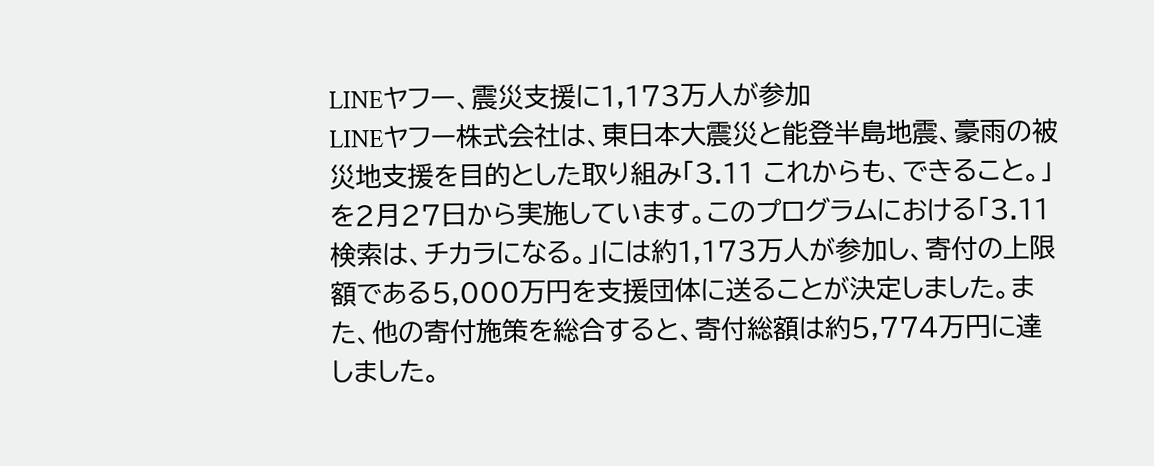LINEヤフー、震災支援に1,173万人が参加
LINEヤフー株式会社は、東日本大震災と能登半島地震、豪雨の被災地支援を目的とした取り組み「3.11 これからも、できること。」を2月27日から実施しています。このプログラムにおける「3.11 検索は、チカラになる。」には約1,173万人が参加し、寄付の上限額である5,000万円を支援団体に送ることが決定しました。また、他の寄付施策を総合すると、寄付総額は約5,774万円に達しました。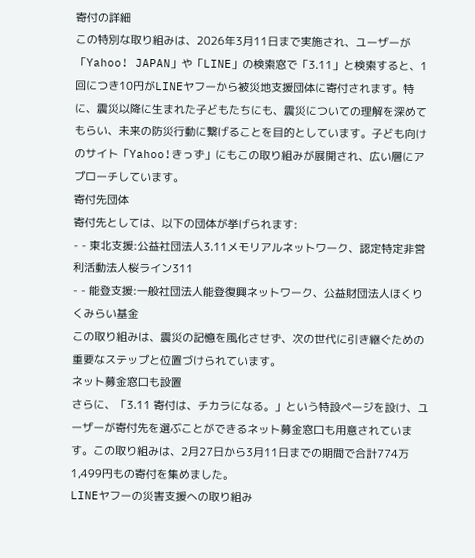寄付の詳細
この特別な取り組みは、2026年3月11日まで実施され、ユーザーが「Yahoo! JAPAN」や「LINE」の検索窓で「3.11」と検索すると、1回につき10円がLINEヤフーから被災地支援団体に寄付されます。特に、震災以降に生まれた子どもたちにも、震災についての理解を深めてもらい、未来の防災行動に繋げることを目的としています。子ども向けのサイト「Yahoo!きっず」にもこの取り組みが展開され、広い層にアプローチしています。
寄付先団体
寄付先としては、以下の団体が挙げられます:
- - 東北支援:公益社団法人3.11メモリアルネットワーク、認定特定非営利活動法人桜ライン311
- - 能登支援:一般社団法人能登復興ネットワーク、公益財団法人ほくりくみらい基金
この取り組みは、震災の記憶を風化させず、次の世代に引き継ぐための重要なステップと位置づけられています。
ネット募金窓口も設置
さらに、「3.11 寄付は、チカラになる。」という特設ページを設け、ユーザーが寄付先を選ぶことができるネット募金窓口も用意されています。この取り組みは、2月27日から3月11日までの期間で合計774万1,499円もの寄付を集めました。
LINEヤフーの災害支援への取り組み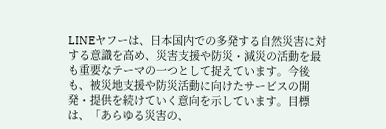LINEヤフーは、日本国内での多発する自然災害に対する意識を高め、災害支援や防災・減災の活動を最も重要なテーマの一つとして捉えています。今後も、被災地支援や防災活動に向けたサービスの開発・提供を続けていく意向を示しています。目標は、「あらゆる災害の、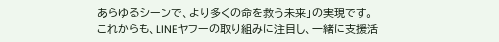あらゆるシーンで、より多くの命を救う未来」の実現です。
これからも、LINEヤフーの取り組みに注目し、一緒に支援活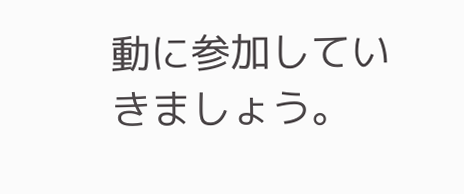動に参加していきましょう。